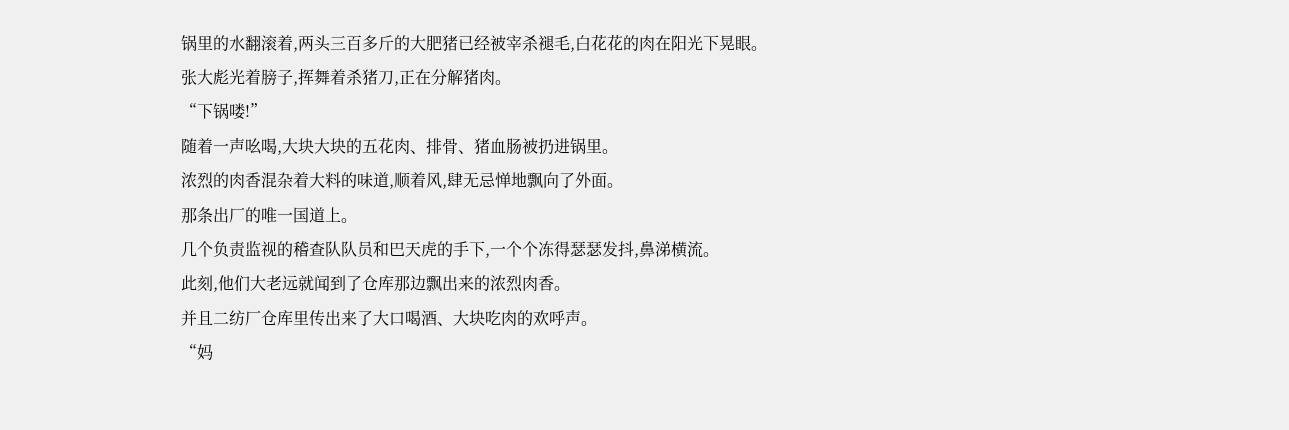锅里的水翻滚着,两头三百多斤的大肥猪已经被宰杀褪毛,白花花的肉在阳光下晃眼。
张大彪光着膀子,挥舞着杀猪刀,正在分解猪肉。
“下锅喽!”
随着一声吆喝,大块大块的五花肉、排骨、猪血肠被扔进锅里。
浓烈的肉香混杂着大料的味道,顺着风,肆无忌惮地飘向了外面。
那条出厂的唯一国道上。
几个负责监视的稽查队队员和巴天虎的手下,一个个冻得瑟瑟发抖,鼻涕横流。
此刻,他们大老远就闻到了仓库那边飘出来的浓烈肉香。
并且二纺厂仓库里传出来了大口喝酒、大块吃肉的欢呼声。
“妈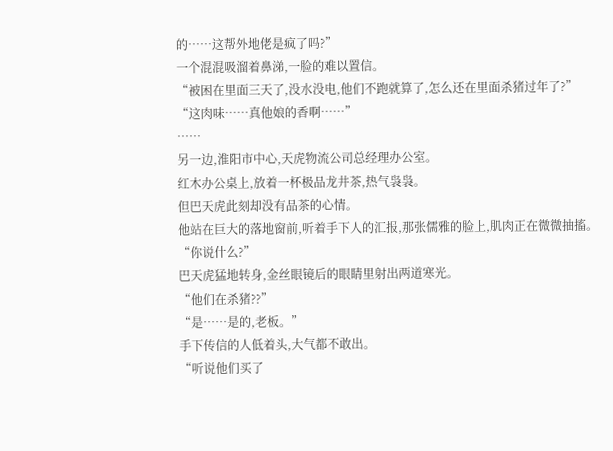的……这帮外地佬是疯了吗?”
一个混混吸溜着鼻涕,一脸的难以置信。
“被困在里面三天了,没水没电,他们不跑就算了,怎么还在里面杀猪过年了?”
“这肉味……真他娘的香啊……”
……
另一边,淮阳市中心,天虎物流公司总经理办公室。
红木办公桌上,放着一杯极品龙井茶,热气袅袅。
但巴天虎此刻却没有品茶的心情。
他站在巨大的落地窗前,听着手下人的汇报,那张儒雅的脸上,肌肉正在微微抽搐。
“你说什么?”
巴天虎猛地转身,金丝眼镜后的眼睛里射出两道寒光。
“他们在杀猪??”
“是……是的,老板。”
手下传信的人低着头,大气都不敢出。
“听说他们买了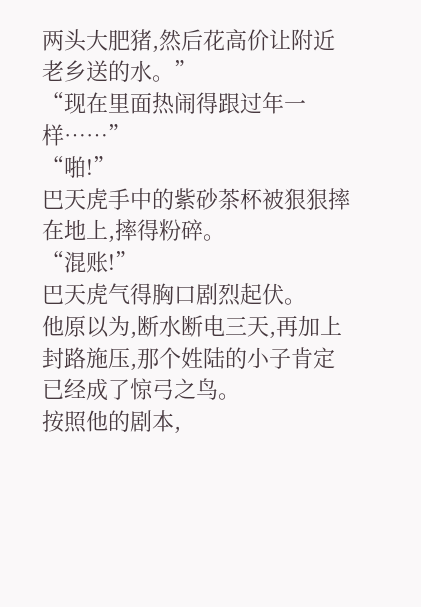两头大肥猪,然后花高价让附近老乡送的水。”
“现在里面热闹得跟过年一样……”
“啪!”
巴天虎手中的紫砂茶杯被狠狠摔在地上,摔得粉碎。
“混账!”
巴天虎气得胸口剧烈起伏。
他原以为,断水断电三天,再加上封路施压,那个姓陆的小子肯定已经成了惊弓之鸟。
按照他的剧本,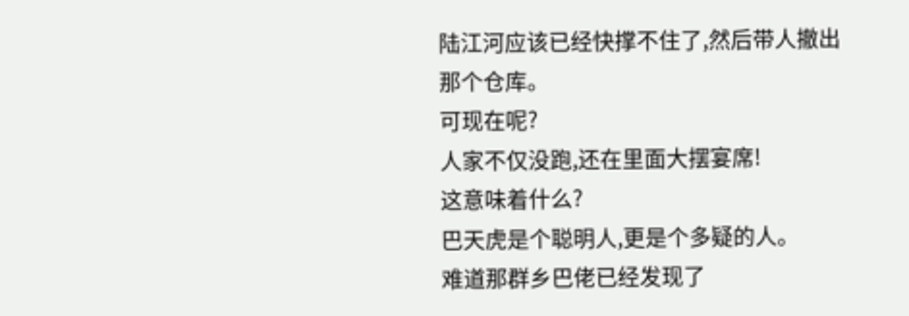陆江河应该已经快撑不住了,然后带人撤出那个仓库。
可现在呢?
人家不仅没跑,还在里面大摆宴席!
这意味着什么?
巴天虎是个聪明人,更是个多疑的人。
难道那群乡巴佬已经发现了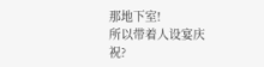那地下室!
所以带着人设宴庆祝?